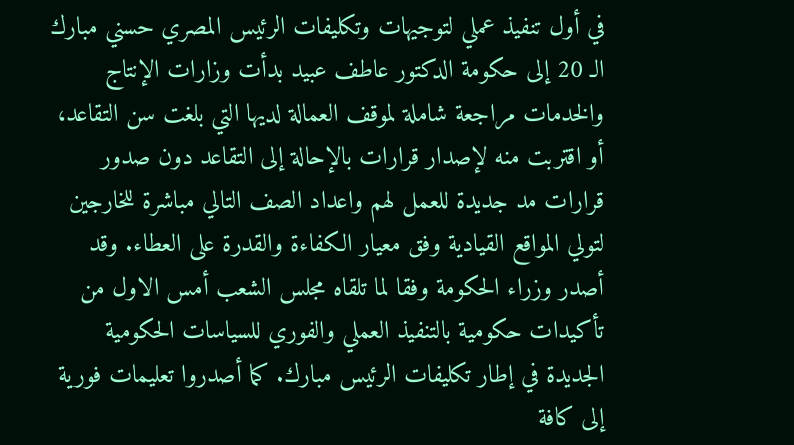في أول تنفيذ عملي لتوجيهات وتكليفات الرئيس المصري حسني مبارك الـ 20 إلى حكومة الدكتور عاطف عبيد بدأت وزارات الإنتاج والخدمات مراجعة شاملة لموقف العمالة لديها التي بلغت سن التقاعد، أو اقتربت منه لإصدار قرارات بالإحالة إلى التقاعد دون صدور قرارات مد جديدة للعمل لهم واعداد الصف التالي مباشرة للخارجين لتولي المواقع القيادية وفق معيار الكفاءة والقدرة على العطاء. وقد أصدر وزراء الحكومة وفقا لما تلقاه مجلس الشعب أمس الاول من تأكيدات حكومية بالتنفيذ العملي والفوري للسياسات الحكومية الجديدة في إطار تكليفات الرئيس مبارك. كما أصدروا تعليمات فورية إلى كافة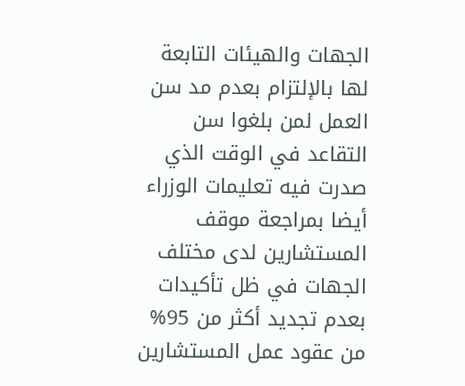الجهات والهيئات التابعة لها بالإلتزام بعدم مد سن العمل لمن بلغوا سن التقاعد في الوقت الذي صدرت فيه تعليمات الوزراء أيضا بمراجعة موقف المستشارين لدى مختلف الجهات في ظل تأكيدات بعدم تجديد أكثر من 95% من عقود عمل المستشارين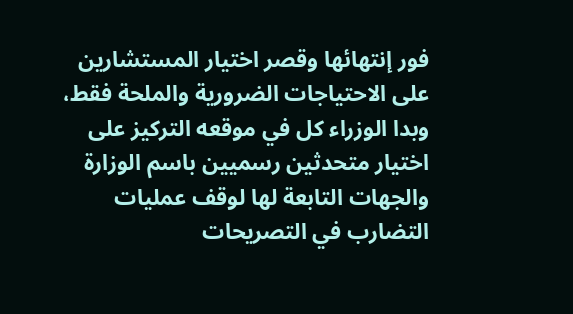فور إنتهائها وقصر اختيار المستشارين على الاحتياجات الضرورية والملحة فقط، وبدا الوزراء كل في موقعه التركيز على اختيار متحدثين رسميين باسم الوزارة والجهات التابعة لها لوقف عمليات التضارب في التصريحات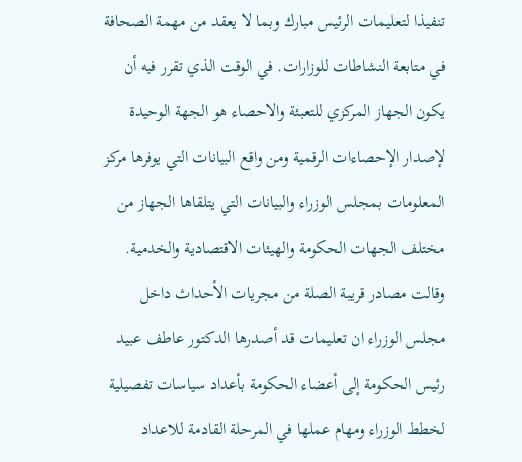تنفيذا لتعليمات الرئيس مبارك وبما لا يعقد من مهمة الصحافة في متابعة النشاطات للوزارات. في الوقت الذي تقرر فيه أن يكون الجهاز المركزي للتعبئة والاحصاء هو الجهة الوحيدة لإصدار الإحصاءات الرقمية ومن واقع البيانات التي يوفرها مركز المعلومات بمجلس الوزراء والبيانات التي يتلقاها الجهاز من مختلف الجهات الحكومة والهيئات الاقتصادية والخدمية. وقالت مصادر قريبة الصلة من مجريات الأحداث داخل مجلس الوزراء ان تعليمات قد أصدرها الدكتور عاطف عبيد رئيس الحكومة إلى أعضاء الحكومة بأعداد سياسات تفصيلية لخطط الوزراء ومهام عملها في المرحلة القادمة للاعداد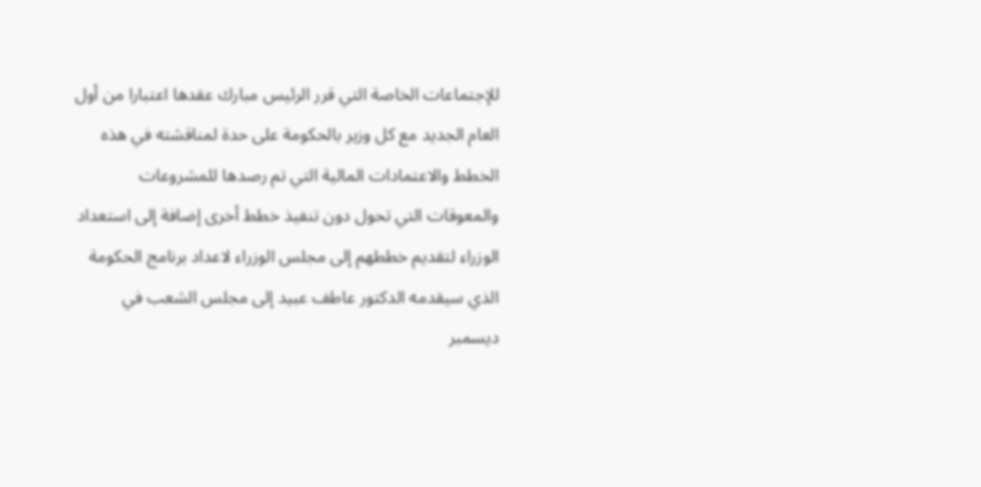للإجتماعات الخاصة التي قرر الرئيس مبارك عقدها اعتبارا من أول العام الجديد مع كل وزير بالحكومة على حدة لمناقشته في هذه الخطط والاعتمادات المالية التي تم رصدها للمشروعات والمعوقات التي تحول دون تنفيذ خطط أخرى إضافة إلى استعداد الوزراء لتقديم خططهم إلى مجلس الوزراء لاعداد برنامج الحكومة الذي سيقدمه الدكتور عاطف عبيد إلى مجلس الشعب في ديسمبر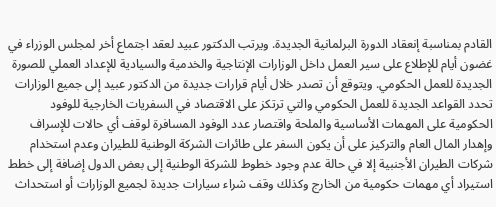القادم بمناسبة إنعقاد الدورة البرلمانية الجديدة. ويرتب الدكتور عبيد لعقد اجتماع أخر لمجلس الوزراء في غضون أيام للإطلاع على سير العمل داخل الوزارات الإنتاجية والخدمية والسيادية للإعداد العملي للصورة الجديدة للعمل الحكومي. ويتوقع أن تصدر خلال أيام قرارات جديدة من الدكتور عبيد إلى جميع الوزارات تحدد القواعد الجديدة للعمل الحكومي والتي ترتكز على الاقتصاد في السفريات الخارجية للوفود الحكومية على المهمات الأساسية والملحة واقتصار عدد الوفود المسافرة لوقف أي حالات للإسراف وإهدار المال العام والتركيز على أن يكون السفر على طائرات الشركة الوطنية للطيران وعدم استخدام شركات الطيران الأجنبية إلا في حالة عدم وجود خطوط للشركة الوطنية إلى بعض الدول إضافة إلى خطط استيراد أي مهمات حكومية من الخارج وكذلك وقف شراء سيارات جديدة لجميع الوزارات أو استحداث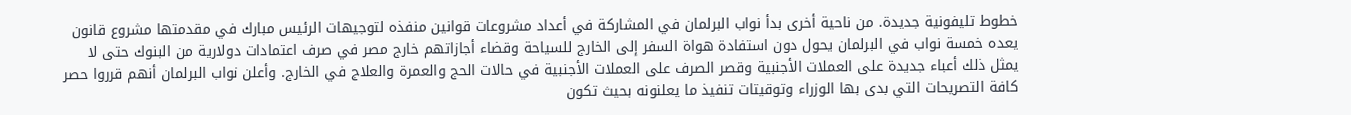خطوط تليفونية جديدة. من ناحية أخرى بدأ نواب البرلمان في المشاركة في أعداد مشروعات قوانين منفذه لتوجيهات الرئيس مبارك في مقدمتها مشروع قانون يعده خمسة نواب في البرلمان يحول دون استفادة هواة السفر إلى الخارج للسياحة وقضاء أجازاتهم خارج مصر في صرف اعتمادات دولارية من البنوك حتى لا يمثل ذلك أعباء جديدة على العملات الأجنبية وقصر الصرف على العملات الأجنبية في حالات الحج والعمرة والعلاج في الخارج. وأعلن نواب البرلمان أنهم قرروا حصر كافة التصريحات التي بدى بها الوزراء وتوقيتات تنفيذ ما يعلنونه بحيث تكون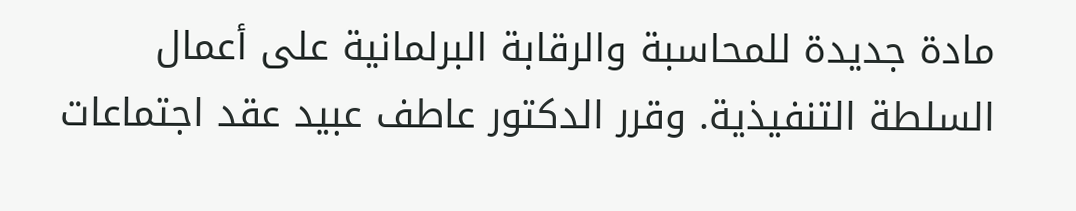مادة جديدة للمحاسبة والرقابة البرلمانية على أعمال السلطة التنفيذية. وقرر الدكتور عاطف عبيد عقد اجتماعات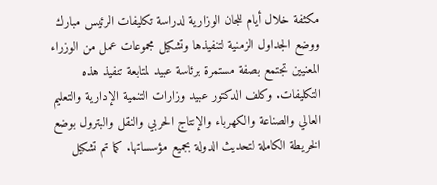مكثفة خلال أيام للجان الوزارية لدراسة تكليفات الرئيس مبارك ووضع الجداول الزمنية لتنفيذها وتشكيل مجموعات عمل من الوزراء المعنيين تجتمع بصفة مستمرة برئاسة عبيد لمتابعة تنفيذ هذه التكليفات. وكلف الدكتور عبيد وزارات التنمية الإدارية والتعليم العالي والصناعة والكهرباء والإنتاج الحربي والنقل والبترول بوضع الخريطة الكاملة لتحديث الدولة بجميع مؤسساتها. كما تم تشكيل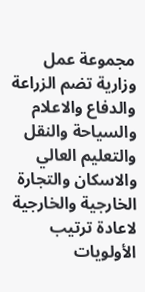مجموعة عمل وزارية تضم الزراعة والدفاع والاعلام والسياحة والنقل والتعليم العالي والاسكان والتجارة الخارجية والخارجية لاعادة ترتيب الأولويات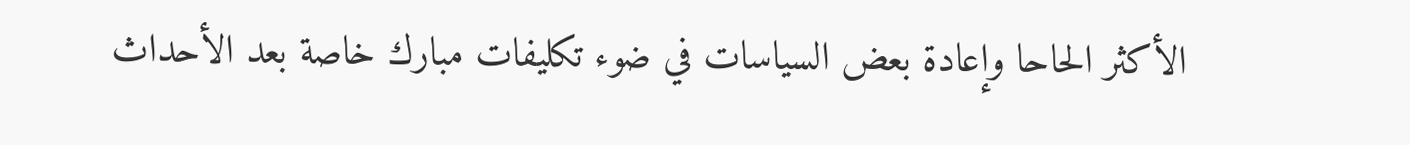الأكثر الحاحا وإعادة بعض السياسات في ضوء تكليفات مبارك خاصة بعد الأحداث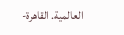العالمية. القاهرة-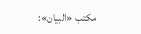مكتب «البيان»: